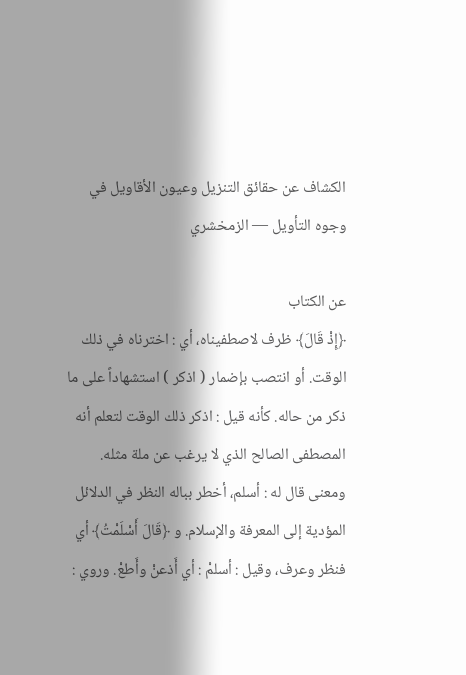الكشاف عن حقائق التنزيل وعيون الأقاويل في وجوه التأويل — الزمخشري

عن الكتاب
﴿إِذْ قَالَ﴾ ظرف لاصطفيناه، أي : اخترناه في ذلك الوقت. أو انتصب بإضمار ( اذكر ) استشهاداً على ما ذكر من حاله. كأنه قيل : اذكر ذلك الوقت لتعلم أنه المصطفى الصالح الذي لا يرغب عن ملة مثله. ومعنى قال له : أسلم، أخطر بباله النظر في الدلائل المؤدية إلى المعرفة والإسلام. و ﴿قَالَ أَسْلَمْتُ﴾ أي فنظر وعرف، وقيل : أسلمْ : أي أَذعنْ وأَطعْ. وروي :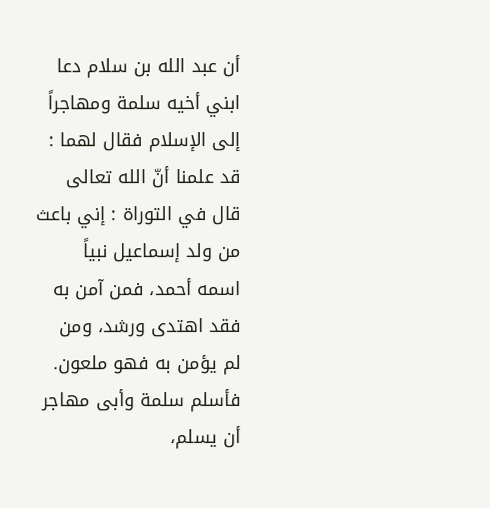أن عبد الله بن سلام دعا ابني أخيه سلمة ومهاجراً إلى الإسلام فقال لهما : قد علمنا أنّ الله تعالى قال في التوراة : إني باعث من ولد إسماعيل نبياً اسمه أحمد، فمن آمن به فقد اهتدى ورشد، ومن لم يؤمن به فهو ملعون. فأسلم سلمة وأبى مهاجر أن يسلم،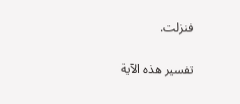فنزلت.

تفسير هذه الآية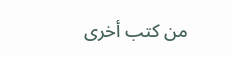من كتب أخرى